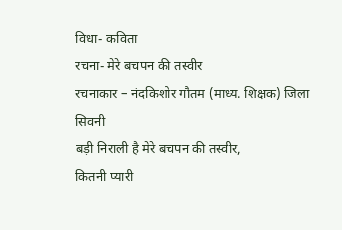विधा- कविता
रचना- मेरे बचपन की तस्वीर
रचनाकार – नंदकिशोर गौतम (माध्य. शिक्षक) जिला सिवनी
बड़ी निराली है मेरे बचपन की तस्वीर,
कितनी प्यारी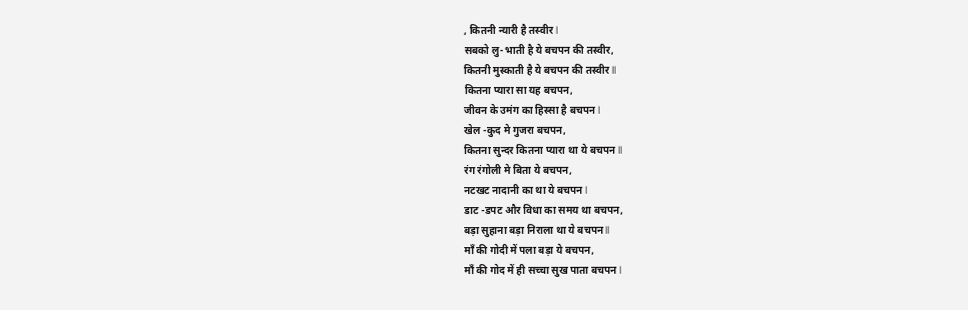, कितनी न्यारी है तस्वीर l
सबको लु-भाती है ये बचपन की तस्वीर,
कितनी मुस्काती है ये बचपन की तस्वीर ll
कितना प्यारा सा यह बचपन,
जीवन के उमंग का हिस्सा है बचपन l
खेल -कुद मे गुजरा बचपन,
कितना सुन्दर कितना प्यारा था ये बचपन ll
रंग रंगोली मे बिता ये बचपन,
नटखट नादानी का था ये बचपन l
डाट -डपट और विधा का समय था बचपन,
बड़ा सुहाना बड़ा निराला था ये बचपन ll
माँ की गोदी में पला बड़ा ये बचपन,
माँ की गोद में ही सच्चा सुख पाता बचपन l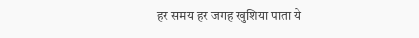हर समय हर जगह खुशिया पाता ये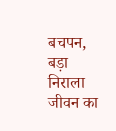बचपन,
बड़ा निराला जीवन का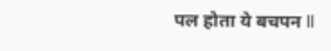पल होता ये बचपन ll